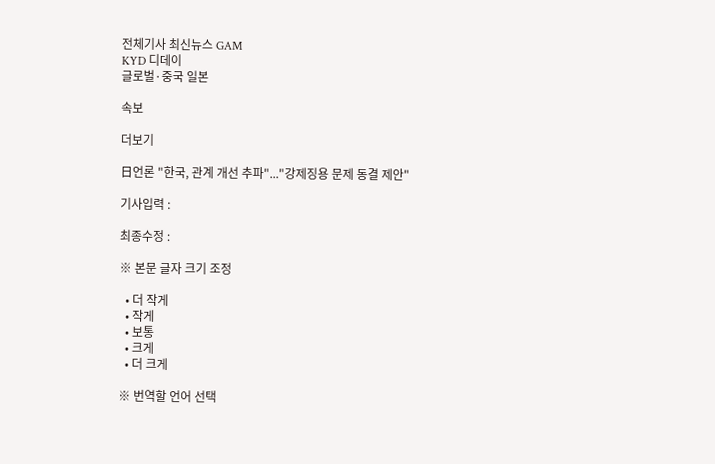전체기사 최신뉴스 GAM
KYD 디데이
글로벌·중국 일본

속보

더보기

日언론 "한국, 관계 개선 추파"..."강제징용 문제 동결 제안"

기사입력 :

최종수정 :

※ 본문 글자 크기 조정

  • 더 작게
  • 작게
  • 보통
  • 크게
  • 더 크게

※ 번역할 언어 선택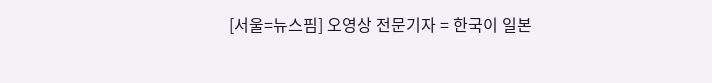[서울=뉴스핌] 오영상 전문기자 = 한국이 일본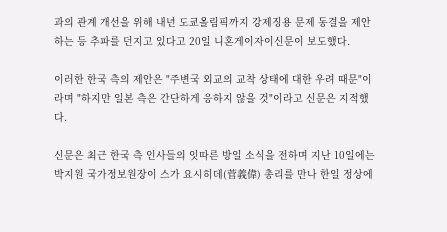과의 관계 개선을 위해 내년 도쿄올림픽까지 강제징용 문제 동결을 제안하는 등 추파를 던지고 있다고 20일 니혼게이자이신문이 보도했다.

이러한 한국 측의 제안은 "주변국 외교의 교착 상태에 대한 우려 때문"이라며 "하지만 일본 측은 간단하게 응하지 않을 것"이라고 신문은 지적했다.

신문은 최근 한국 측 인사들의 잇따른 방일 소식을 전하며 지난 10일에는 박지원 국가정보원장이 스가 요시히데(菅義偉) 총리를 만나 한일 정상에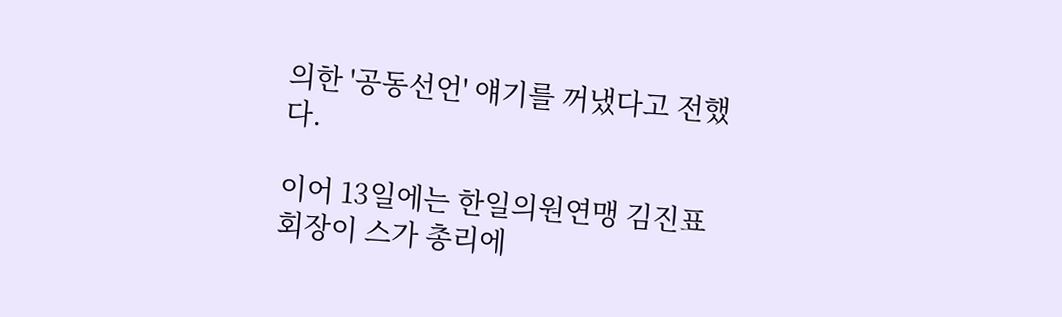의한 '공동선언' 얘기를 꺼냈다고 전했다.

이어 13일에는 한일의원연맹 김진표 회장이 스가 총리에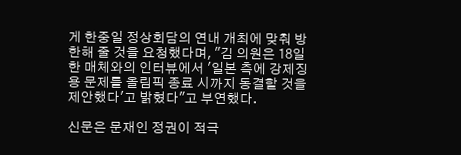게 한중일 정상회담의 연내 개최에 맞춰 방한해 줄 것을 요청했다며, "김 의원은 18일 한 매체와의 인터뷰에서 '일본 측에 강제징용 문제를 올림픽 종료 시까지 동결할 것을 제안했다'고 밝혔다"고 부연했다.

신문은 문재인 정권이 적극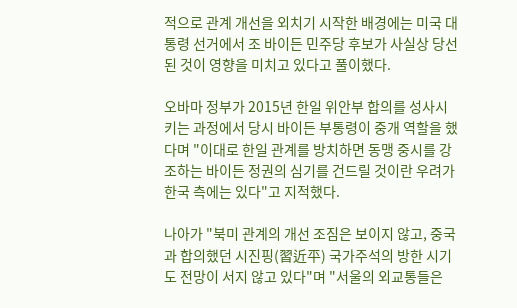적으로 관계 개선을 외치기 시작한 배경에는 미국 대통령 선거에서 조 바이든 민주당 후보가 사실상 당선된 것이 영향을 미치고 있다고 풀이했다.

오바마 정부가 2015년 한일 위안부 합의를 성사시키는 과정에서 당시 바이든 부통령이 중개 역할을 했다며 "이대로 한일 관계를 방치하면 동맹 중시를 강조하는 바이든 정권의 심기를 건드릴 것이란 우려가 한국 측에는 있다"고 지적했다.

나아가 "북미 관계의 개선 조짐은 보이지 않고, 중국과 합의했던 시진핑(習近平) 국가주석의 방한 시기도 전망이 서지 않고 있다"며 "서울의 외교통들은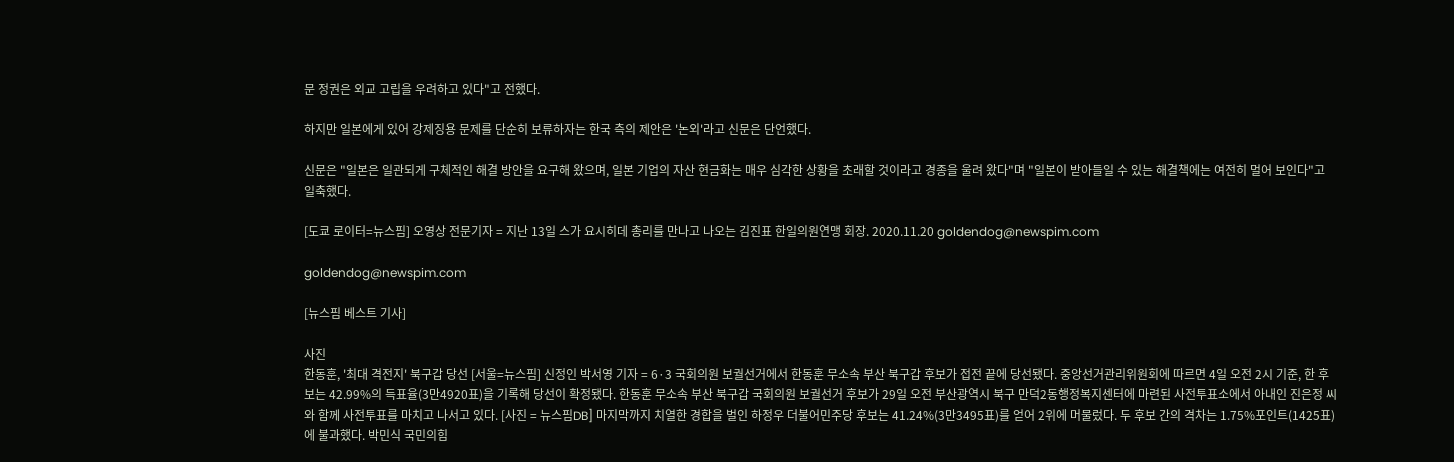문 정권은 외교 고립을 우려하고 있다"고 전했다.

하지만 일본에게 있어 강제징용 문제를 단순히 보류하자는 한국 측의 제안은 '논외'라고 신문은 단언했다.

신문은 "일본은 일관되게 구체적인 해결 방안을 요구해 왔으며, 일본 기업의 자산 현금화는 매우 심각한 상황을 초래할 것이라고 경종을 울려 왔다"며 "일본이 받아들일 수 있는 해결책에는 여전히 멀어 보인다"고 일축했다.

[도쿄 로이터=뉴스핌] 오영상 전문기자 = 지난 13일 스가 요시히데 총리를 만나고 나오는 김진표 한일의원연맹 회장. 2020.11.20 goldendog@newspim.com

goldendog@newspim.com

[뉴스핌 베스트 기사]

사진
한동훈, '최대 격전지' 북구갑 당선 [서울=뉴스핌] 신정인 박서영 기자 = 6·3 국회의원 보궐선거에서 한동훈 무소속 부산 북구갑 후보가 접전 끝에 당선됐다. 중앙선거관리위원회에 따르면 4일 오전 2시 기준, 한 후보는 42.99%의 득표율(3만4920표)을 기록해 당선이 확정됐다. 한동훈 무소속 부산 북구갑 국회의원 보궐선거 후보가 29일 오전 부산광역시 북구 만덕2동행정복지센터에 마련된 사전투표소에서 아내인 진은정 씨와 함께 사전투표를 마치고 나서고 있다. [사진 = 뉴스핌DB] 마지막까지 치열한 경합을 벌인 하정우 더불어민주당 후보는 41.24%(3만3495표)를 얻어 2위에 머물렀다. 두 후보 간의 격차는 1.75%포인트(1425표)에 불과했다. 박민식 국민의힘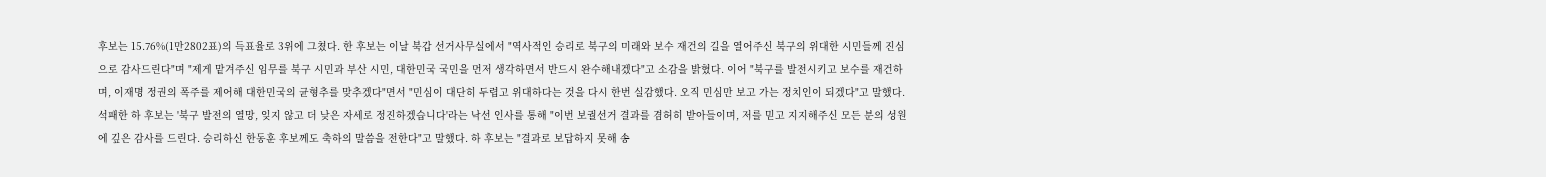후보는 15.76%(1만2802표)의 득표율로 3위에 그쳤다. 한 후보는 이날 북갑 선거사무실에서 "역사적인 승리로 북구의 미래와 보수 재건의 길을 열어주신 북구의 위대한 시민들께 진심으로 감사드린다"며 "제게 맡겨주신 임무를 북구 시민과 부산 시민, 대한민국 국민을 먼저 생각하면서 반드시 완수해내겠다"고 소감을 밝혔다. 이어 "북구를 발전시키고 보수를 재건하며, 이재명 정권의 폭주를 제어해 대한민국의 균형추를 맞추겠다"면서 "민심이 대단히 두렵고 위대하다는 것을 다시 한번 실감했다. 오직 민심만 보고 가는 정치인이 되겠다"고 말했다.  석패한 하 후보는 '북구 발전의 열망, 잊지 않고 더 낮은 자세로 정진하겠습니다'라는 낙선 인사를 통해 "이번 보궐선거 결과를 겸허히 받아들이며, 저를 믿고 지지해주신 모든 분의 성원에 깊은 감사를 드린다. 승리하신 한동훈 후보께도 축하의 말씀을 전한다"고 말했다. 하 후보는 "결과로 보답하지 못해 송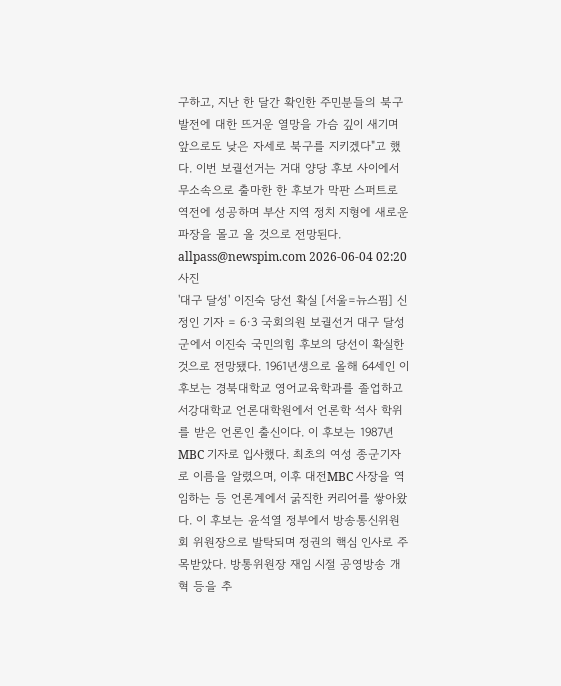구하고, 지난 한 달간 확인한 주민분들의 북구 발전에 대한 뜨거운 열망을 가슴 깊이 새기며 앞으로도 낮은 자세로 북구를 지키겠다"고 했다. 이번 보궐선거는 거대 양당 후보 사이에서 무소속으로 출마한 한 후보가 막판 스퍼트로 역전에 성공하며 부산 지역 정치 지형에 새로운 파장을 몰고 올 것으로 전망된다. allpass@newspim.com 2026-06-04 02:20
사진
'대구 달성' 이진숙 당선 확실 [서울=뉴스핌] 신정인 기자 = 6·3 국회의원 보궐선거 대구 달성군에서 이진숙 국민의힘 후보의 당선이 확실한 것으로 전망됐다. 1961년생으로 올해 64세인 이 후보는 경북대학교 영어교육학과를 졸업하고 서강대학교 언론대학원에서 언론학 석사 학위를 받은 언론인 출신이다. 이 후보는 1987년 MBC 기자로 입사했다. 최초의 여성 종군기자로 이름을 알렸으며, 이후 대전MBC 사장을 역임하는 등 언론계에서 굵직한 커리어를 쌓아왔다. 이 후보는 윤석열 정부에서 방송통신위원회 위원장으로 발탁되며 정권의 핵심 인사로 주목받았다. 방통위원장 재임 시절 공영방송 개혁 등을 추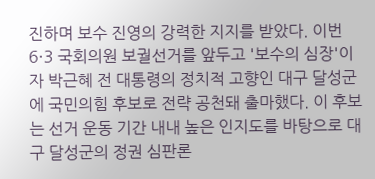진하며 보수 진영의 강력한 지지를 받았다. 이번 6·3 국회의원 보궐선거를 앞두고 '보수의 심장'이자 박근혜 전 대통령의 정치적 고향인 대구 달성군에 국민의힘 후보로 전략 공천돼 출마했다. 이 후보는 선거 운동 기간 내내 높은 인지도를 바탕으로 대구 달성군의 정권 심판론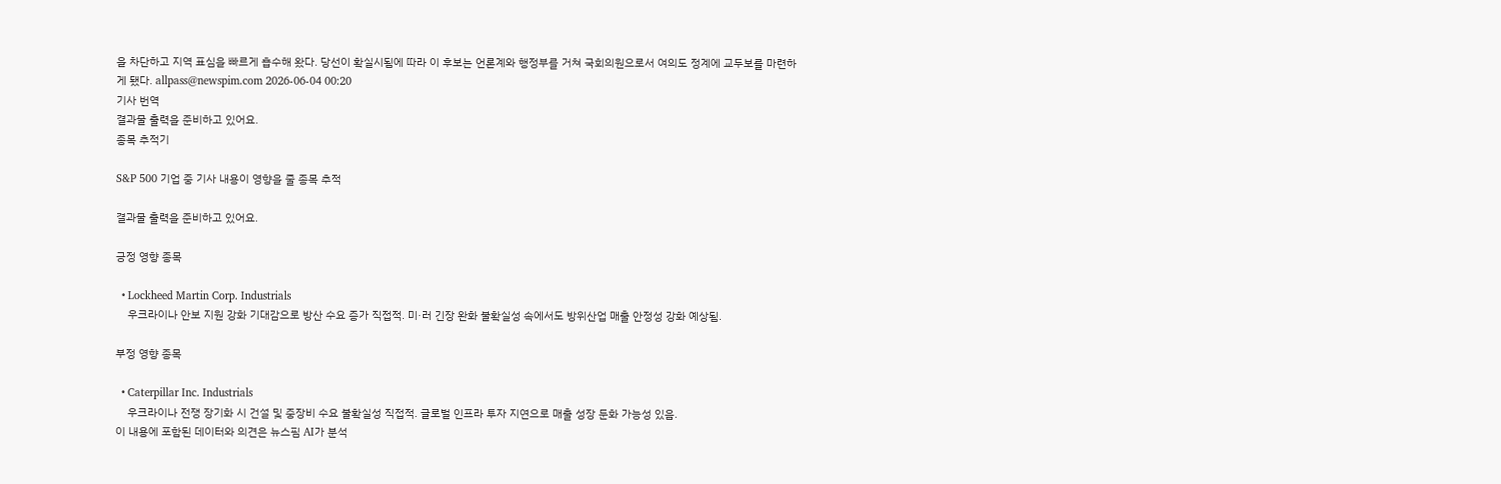을 차단하고 지역 표심을 빠르게 흡수해 왔다. 당선이 확실시됨에 따라 이 후보는 언론계와 행정부를 거쳐 국회의원으로서 여의도 정계에 교두보를 마련하게 됐다. allpass@newspim.com 2026-06-04 00:20
기사 번역
결과물 출력을 준비하고 있어요.
종목 추적기

S&P 500 기업 중 기사 내용이 영향을 줄 종목 추적

결과물 출력을 준비하고 있어요.

긍정 영향 종목

  • Lockheed Martin Corp. Industrials
    우크라이나 안보 지원 강화 기대감으로 방산 수요 증가 직접적. 미·러 긴장 완화 불확실성 속에서도 방위산업 매출 안정성 강화 예상됨.

부정 영향 종목

  • Caterpillar Inc. Industrials
    우크라이나 전쟁 장기화 시 건설 및 중장비 수요 불확실성 직접적. 글로벌 인프라 투자 지연으로 매출 성장 둔화 가능성 있음.
이 내용에 포함된 데이터와 의견은 뉴스핌 AI가 분석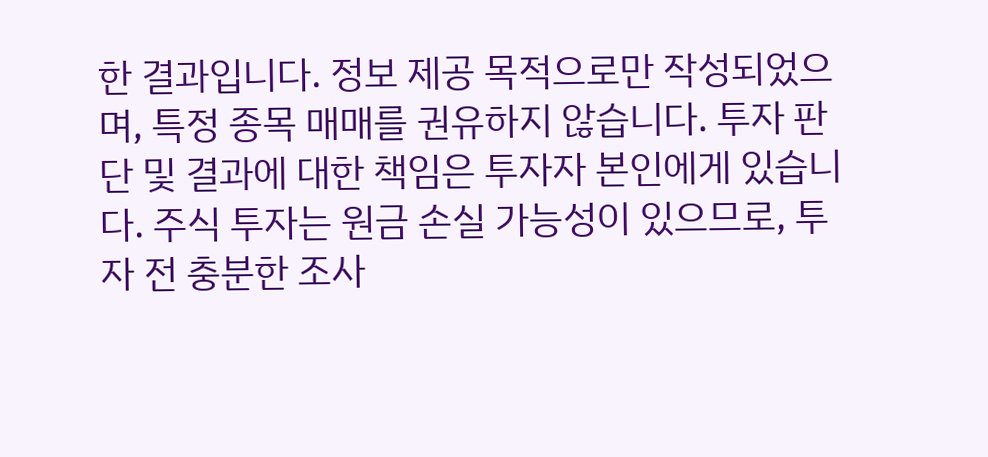한 결과입니다. 정보 제공 목적으로만 작성되었으며, 특정 종목 매매를 권유하지 않습니다. 투자 판단 및 결과에 대한 책임은 투자자 본인에게 있습니다. 주식 투자는 원금 손실 가능성이 있으므로, 투자 전 충분한 조사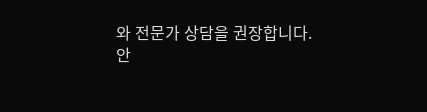와 전문가 상담을 권장합니다.
안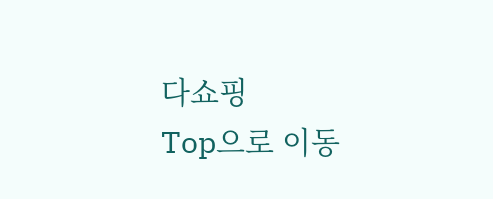다쇼핑
Top으로 이동